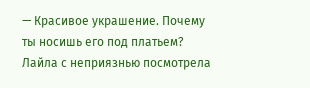— Красивое украшение. Почему ты носишь его под платьем?
Лайла с неприязнью посмотрела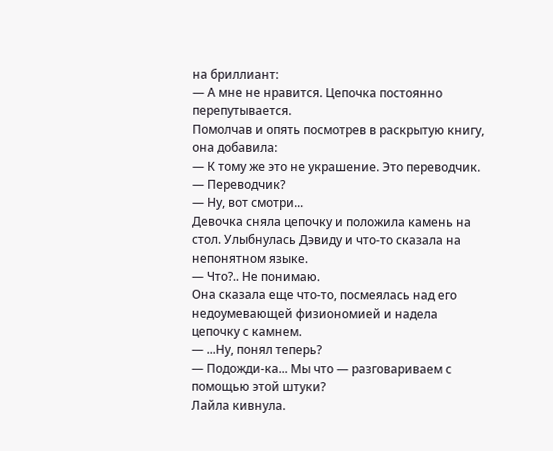на бриллиант:
— А мне не нравится. Цепочка постоянно перепутывается.
Помолчав и опять посмотрев в раскрытую книгу, она добавила:
— К тому же это не украшение. Это переводчик.
— Переводчик?
— Ну, вот смотри...
Девочка сняла цепочку и положила камень на стол. Улыбнулась Дэвиду и что-то сказала на
непонятном языке.
— Что?.. Не понимаю.
Она сказала еще что-то, посмеялась над его недоумевающей физиономией и надела
цепочку с камнем.
— ...Ну, понял теперь?
— Подожди-ка... Мы что — разговариваем с помощью этой штуки?
Лайла кивнула.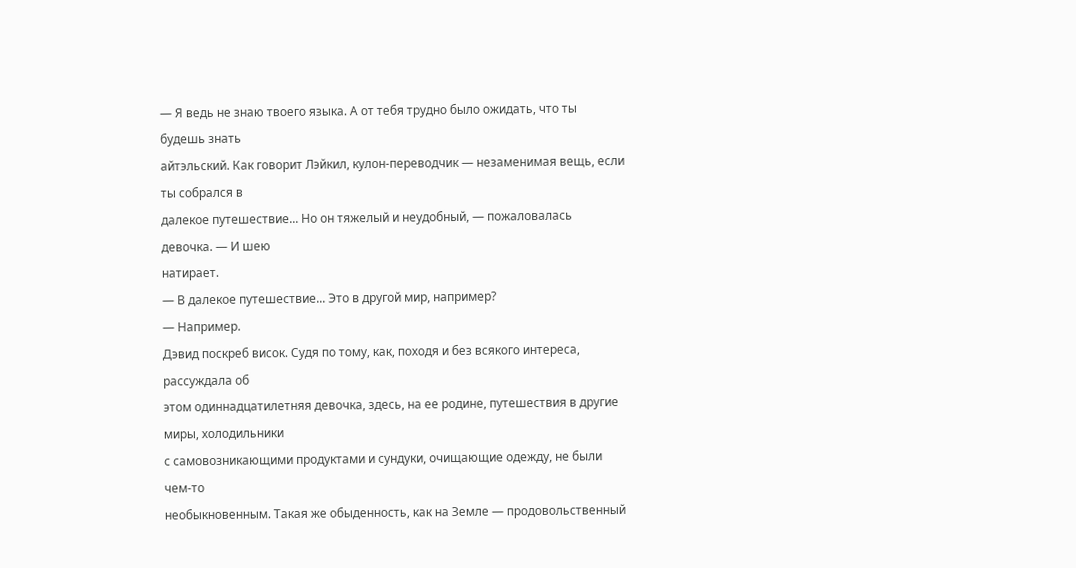— Я ведь не знаю твоего языка. А от тебя трудно было ожидать, что ты будешь знать
айтэльский. Как говорит Лэйкил, кулон-переводчик — незаменимая вещь, если ты собрался в
далекое путешествие... Но он тяжелый и неудобный, — пожаловалась девочка. — И шею
натирает.
— В далекое путешествие... Это в другой мир, например?
— Например.
Дэвид поскреб висок. Судя по тому, как, походя и без всякого интереса, рассуждала об
этом одиннадцатилетняя девочка, здесь, на ее родине, путешествия в другие миры, холодильники
с самовозникающими продуктами и сундуки, очищающие одежду, не были чем-то
необыкновенным. Такая же обыденность, как на Земле — продовольственный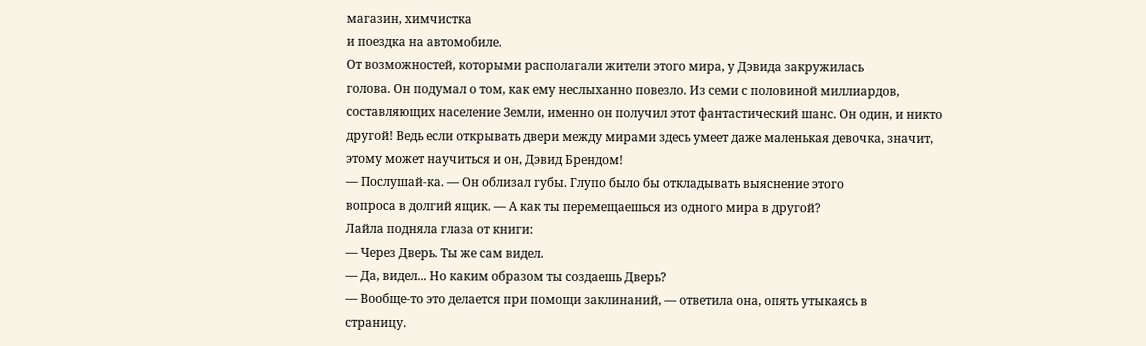магазин, химчистка
и поездка на автомобиле.
От возможностей, которыми располагали жители этого мира, у Дэвида закружилась
голова. Он подумал о том, как ему неслыханно повезло. Из семи с половиной миллиардов,
составляющих население Земли, именно он получил этот фантастический шанс. Он один, и никто
другой! Ведь если открывать двери между мирами здесь умеет даже маленькая девочка, значит,
этому может научиться и он, Дэвид Брендом!
— Послушай-ка. — Он облизал губы. Глупо было бы откладывать выяснение этого
вопроса в долгий ящик. — А как ты перемещаешься из одного мира в другой?
Лайла подняла глаза от книги:
— Через Дверь. Ты же сам видел.
— Да, видел... Но каким образом ты создаешь Дверь?
— Вообще-то это делается при помощи заклинаний, — ответила она, опять утыкаясь в
страницу.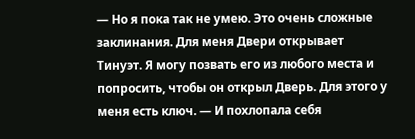— Но я пока так не умею. Это очень сложные заклинания. Для меня Двери открывает
Тинуэт. Я могу позвать его из любого места и попросить, чтобы он открыл Дверь. Для этого у
меня есть ключ. — И похлопала себя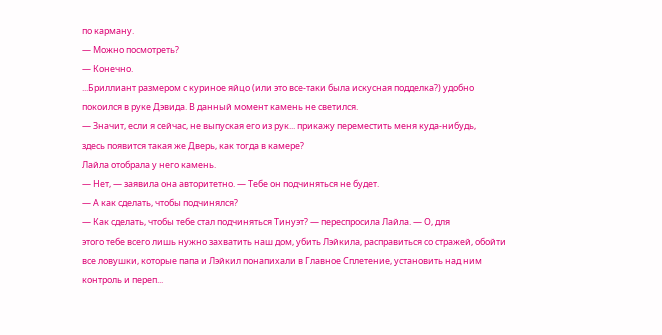по карману.
— Можно посмотреть?
— Конечно.
...Бриллиант размером с куриное яйцо (или это все-таки была искусная подделка?) удобно
покоился в руке Дэвида. В данный момент камень не светился.
— Значит, если я сейчас, не выпуская его из рук... прикажу переместить меня куда-нибудь,
здесь появится такая же Дверь, как тогда в камере?
Лайла отобрала у него камень.
— Нет, — заявила она авторитетно. — Тебе он подчиняться не будет.
— А как сделать, чтобы подчинялся?
— Как сделать, чтобы тебе стал подчиняться Тинуэт? — переспросила Лайла. — О, для
этого тебе всего лишь нужно захватить наш дом, убить Лэйкила, расправиться со стражей, обойти
все ловушки, которые папа и Лэйкил понапихали в Главное Сплетение, установить над ним
контроль и переп...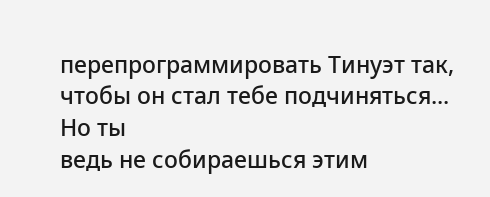перепрограммировать Тинуэт так, чтобы он стал тебе подчиняться... Но ты
ведь не собираешься этим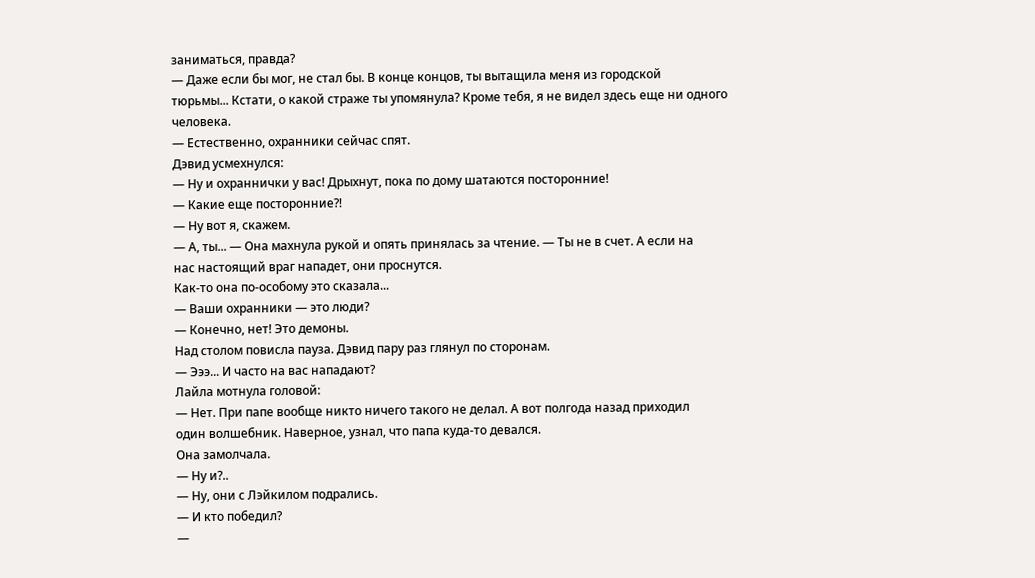заниматься, правда?
— Даже если бы мог, не стал бы. В конце концов, ты вытащила меня из городской
тюрьмы... Кстати, о какой страже ты упомянула? Кроме тебя, я не видел здесь еще ни одного
человека.
— Естественно, охранники сейчас спят.
Дэвид усмехнулся:
— Ну и охраннички у вас! Дрыхнут, пока по дому шатаются посторонние!
— Какие еще посторонние?!
— Ну вот я, скажем.
— А, ты... — Она махнула рукой и опять принялась за чтение. — Ты не в счет. А если на
нас настоящий враг нападет, они проснутся.
Как-то она по-особому это сказала...
— Ваши охранники — это люди?
— Конечно, нет! Это демоны.
Над столом повисла пауза. Дэвид пару раз глянул по сторонам.
— Эээ... И часто на вас нападают?
Лайла мотнула головой:
— Нет. При папе вообще никто ничего такого не делал. А вот полгода назад приходил
один волшебник. Наверное, узнал, что папа куда-то девался.
Она замолчала.
— Ну и?..
— Ну, они с Лэйкилом подрались.
— И кто победил?
—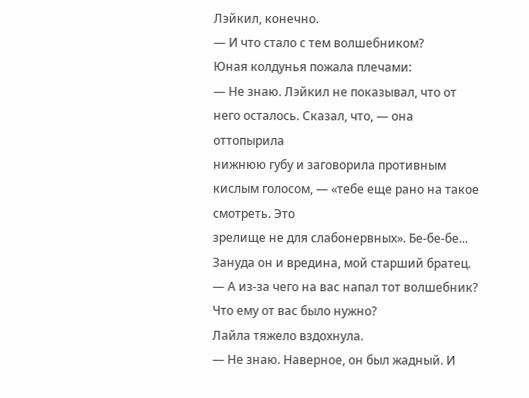Лэйкил, конечно.
— И что стало с тем волшебником?
Юная колдунья пожала плечами:
— Не знаю. Лэйкил не показывал, что от него осталось. Сказал, что, — она оттопырила
нижнюю губу и заговорила противным кислым голосом, — «тебе еще рано на такое смотреть. Это
зрелище не для слабонервных». Бе-бе-бе... Зануда он и вредина, мой старший братец.
— А из-за чего на вас напал тот волшебник? Что ему от вас было нужно?
Лайла тяжело вздохнула.
— Не знаю. Наверное, он был жадный. И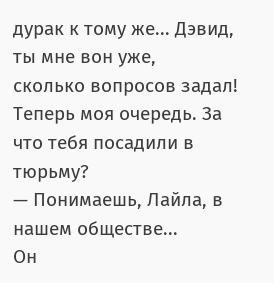дурак к тому же... Дэвид, ты мне вон уже,
сколько вопросов задал! Теперь моя очередь. За что тебя посадили в тюрьму?
— Понимаешь, Лайла, в нашем обществе...
Он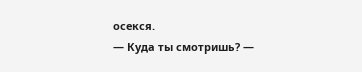осекся.
— Куда ты смотришь? —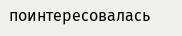поинтересовалась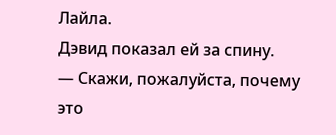Лайла.
Дэвид показал ей за спину.
— Скажи, пожалуйста, почему это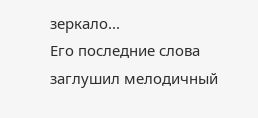зеркало...
Его последние слова заглушил мелодичный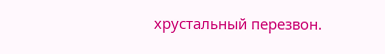хрустальный перезвон.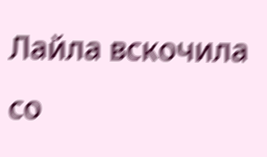Лайла вскочила со